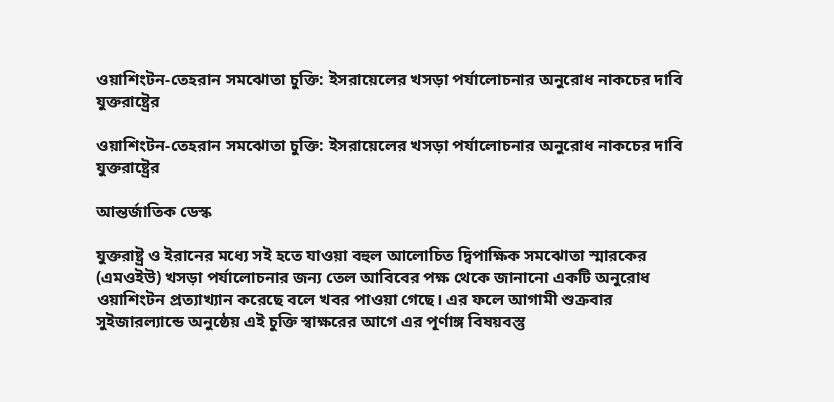ওয়াশিংটন-তেহরান সমঝোতা চুক্তি: ইসরায়েলের খসড়া পর্যালোচনার অনুরোধ নাকচের দাবি যুক্তরাষ্ট্রের

ওয়াশিংটন-তেহরান সমঝোতা চুক্তি: ইসরায়েলের খসড়া পর্যালোচনার অনুরোধ নাকচের দাবি যুক্তরাষ্ট্রের

আন্তর্জাতিক ডেস্ক

যুক্তরাষ্ট্র ও ইরানের মধ্যে সই হতে যাওয়া বহুল আলোচিত দ্বিপাক্ষিক সমঝোতা স্মারকের (এমওইউ) খসড়া পর্যালোচনার জন্য তেল আবিবের পক্ষ থেকে জানানো একটি অনুরোধ ওয়াশিংটন প্রত্যাখ্যান করেছে বলে খবর পাওয়া গেছে। এর ফলে আগামী শুক্রবার সুইজারল্যান্ডে অনুষ্ঠেয় এই চুক্তি স্বাক্ষরের আগে এর পূর্ণাঙ্গ বিষয়বস্তু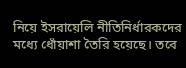নিয়ে ইসরায়েলি নীতিনির্ধারকদের মধ্যে ধোঁয়াশা তৈরি হয়েছে। তবে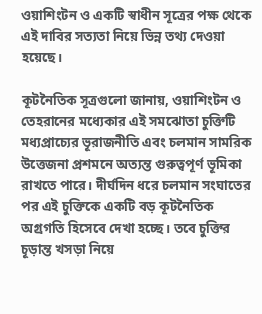ওয়াশিংটন ও একটি স্বাধীন সূত্রের পক্ষ থেকে এই দাবির সত্যতা নিয়ে ভিন্ন তথ্য দেওয়া হয়েছে।

কূটনৈতিক সূত্রগুলো জানায়, ওয়াশিংটন ও তেহরানের মধ্যেকার এই সমঝোতা চুক্তিটি মধ্যপ্রাচ্যের ভূরাজনীতি এবং চলমান সামরিক উত্তেজনা প্রশমনে অত্যন্ত গুরুত্বপূর্ণ ভূমিকা রাখতে পারে। দীর্ঘদিন ধরে চলমান সংঘাতের পর এই চুক্তিকে একটি বড় কূটনৈতিক অগ্রগতি হিসেবে দেখা হচ্ছে। তবে চুক্তির চূড়ান্ত খসড়া নিয়ে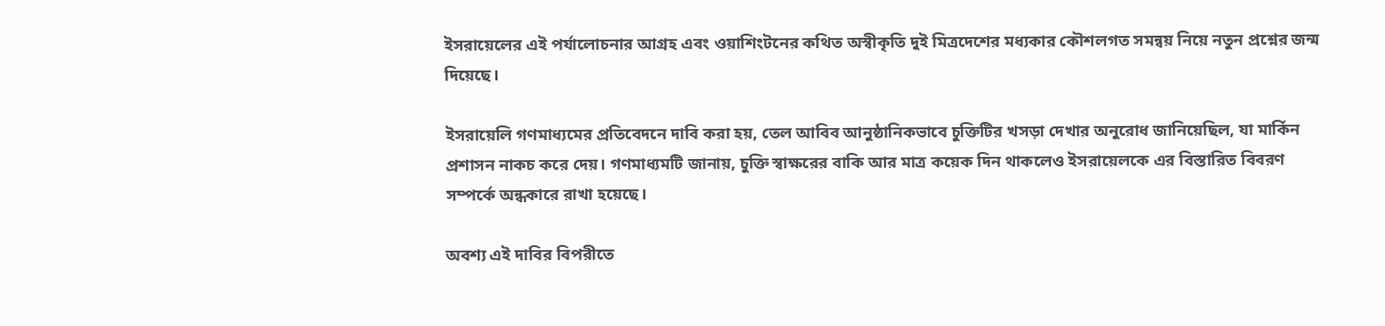ইসরায়েলের এই পর্যালোচনার আগ্রহ এবং ওয়াশিংটনের কথিত অস্বীকৃতি দুই মিত্রদেশের মধ্যকার কৌশলগত সমন্বয় নিয়ে নতুন প্রশ্নের জন্ম দিয়েছে।

ইসরায়েলি গণমাধ্যমের প্রতিবেদনে দাবি করা হয়, তেল আবিব আনুষ্ঠানিকভাবে চুক্তিটির খসড়া দেখার অনুরোধ জানিয়েছিল, যা মার্কিন প্রশাসন নাকচ করে দেয়। গণমাধ্যমটি জানায়, চুক্তি স্বাক্ষরের বাকি আর মাত্র কয়েক দিন থাকলেও ইসরায়েলকে এর বিস্তারিত বিবরণ সম্পর্কে অন্ধকারে রাখা হয়েছে।

অবশ্য এই দাবির বিপরীতে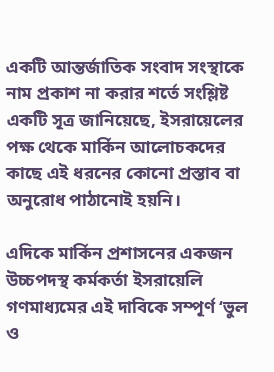একটি আন্তর্জাতিক সংবাদ সংস্থাকে নাম প্রকাশ না করার শর্তে সংশ্লিষ্ট একটি সূত্র জানিয়েছে, ইসরায়েলের পক্ষ থেকে মার্কিন আলোচকদের কাছে এই ধরনের কোনো প্রস্তাব বা অনুরোধ পাঠানোই হয়নি।

এদিকে মার্কিন প্রশাসনের একজন উচ্চপদস্থ কর্মকর্তা ইসরায়েলি গণমাধ্যমের এই দাবিকে সম্পূর্ণ ‘ভুল ও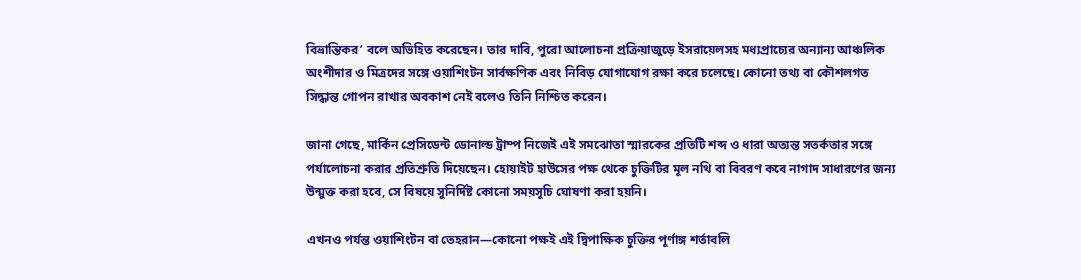বিভ্রান্তিকর’ বলে অভিহিত করেছেন। তার দাবি, পুরো আলোচনা প্রক্রিয়াজুড়ে ইসরায়েলসহ মধ্যপ্রাচ্যের অন্যান্য আঞ্চলিক অংশীদার ও মিত্রদের সঙ্গে ওয়াশিংটন সার্বক্ষণিক এবং নিবিড় যোগাযোগ রক্ষা করে চলেছে। কোনো তথ্য বা কৌশলগত সিদ্ধান্ত গোপন রাখার অবকাশ নেই বলেও তিনি নিশ্চিত করেন।

জানা গেছে, মার্কিন প্রেসিডেন্ট ডোনাল্ড ট্রাম্প নিজেই এই সমঝোতা স্মারকের প্রতিটি শব্দ ও ধারা অত্যন্ত সতর্কতার সঙ্গে পর্যালোচনা করার প্রতিশ্রুতি দিয়েছেন। হোয়াইট হাউসের পক্ষ থেকে চুক্তিটির মূল নথি বা বিবরণ কবে নাগাদ সাধারণের জন্য উন্মুক্ত করা হবে, সে বিষয়ে সুনির্দিষ্ট কোনো সময়সূচি ঘোষণা করা হয়নি।

এখনও পর্যন্ত ওয়াশিংটন বা তেহরান—কোনো পক্ষই এই দ্বিপাক্ষিক চুক্তির পূর্ণাঙ্গ শর্তাবলি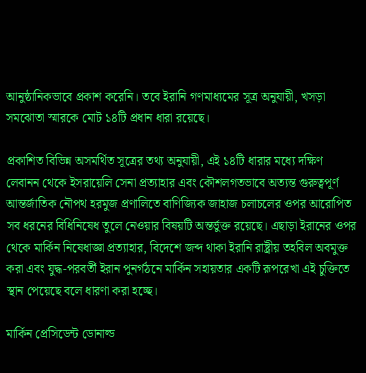আনুষ্ঠানিকভাবে প্রকাশ করেনি। তবে ইরানি গণমাধ্যমের সূত্র অনুযায়ী, খসড়া সমঝোতা স্মারকে মোট ১৪টি প্রধান ধারা রয়েছে।

প্রকাশিত বিভিন্ন অসমর্থিত সূত্রের তথ্য অনুযায়ী, এই ১৪টি ধারার মধ্যে দক্ষিণ লেবানন থেকে ইসরায়েলি সেনা প্রত্যাহার এবং কৌশলগতভাবে অত্যন্ত গুরুত্বপূর্ণ আন্তর্জাতিক নৌপথ হরমুজ প্রণালিতে বাণিজ্যিক জাহাজ চলাচলের ওপর আরোপিত সব ধরনের বিধিনিষেধ তুলে নেওয়ার বিষয়টি অন্তর্ভুক্ত রয়েছে। এছাড়া ইরানের ওপর থেকে মার্কিন নিষেধাজ্ঞা প্রত্যাহার, বিদেশে জব্দ থাকা ইরানি রাষ্ট্রীয় তহবিল অবমুক্ত করা এবং যুদ্ধ-পরবর্তী ইরান পুনর্গঠনে মার্কিন সহায়তার একটি রূপরেখা এই চুক্তিতে স্থান পেয়েছে বলে ধারণা করা হচ্ছে।

মার্কিন প্রেসিডেন্ট ডোনাল্ড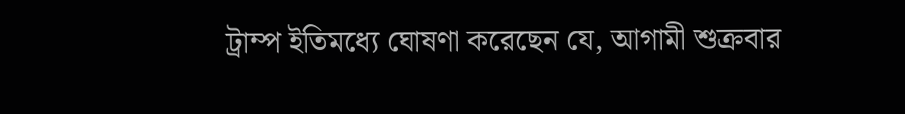ট্রাম্প ইতিমধ্যে ঘোষণা করেছেন যে, আগামী শুক্রবার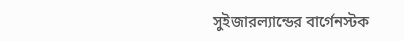সুইজারল্যান্ডের বার্গেনস্টক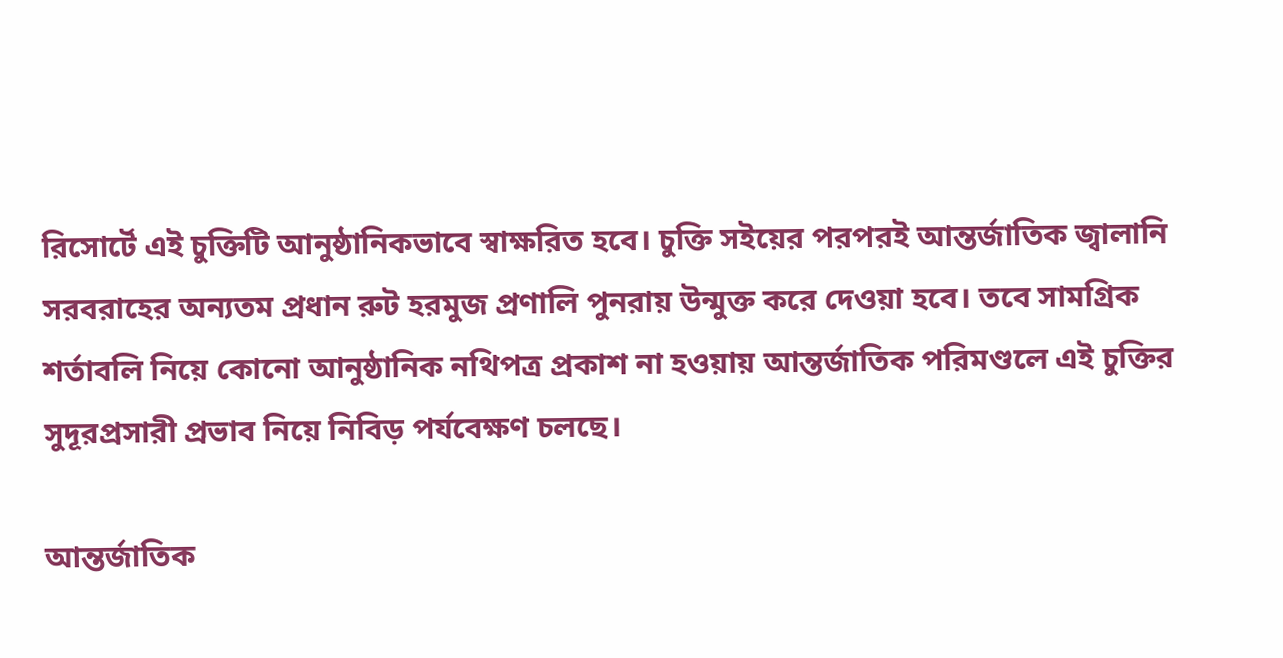রিসোর্টে এই চুক্তিটি আনুষ্ঠানিকভাবে স্বাক্ষরিত হবে। চুক্তি সইয়ের পরপরই আন্তর্জাতিক জ্বালানি সরবরাহের অন্যতম প্রধান রুট হরমুজ প্রণালি পুনরায় উন্মুক্ত করে দেওয়া হবে। তবে সামগ্রিক শর্তাবলি নিয়ে কোনো আনুষ্ঠানিক নথিপত্র প্রকাশ না হওয়ায় আন্তর্জাতিক পরিমণ্ডলে এই চুক্তির সুদূরপ্রসারী প্রভাব নিয়ে নিবিড় পর্যবেক্ষণ চলছে।

আন্তর্জাতিক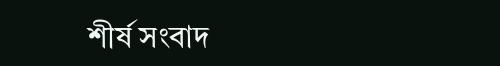শীর্ষ সংবাদ